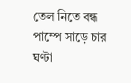তেল নিতে বন্ধ পাম্পে সাড়ে চার ঘণ্টা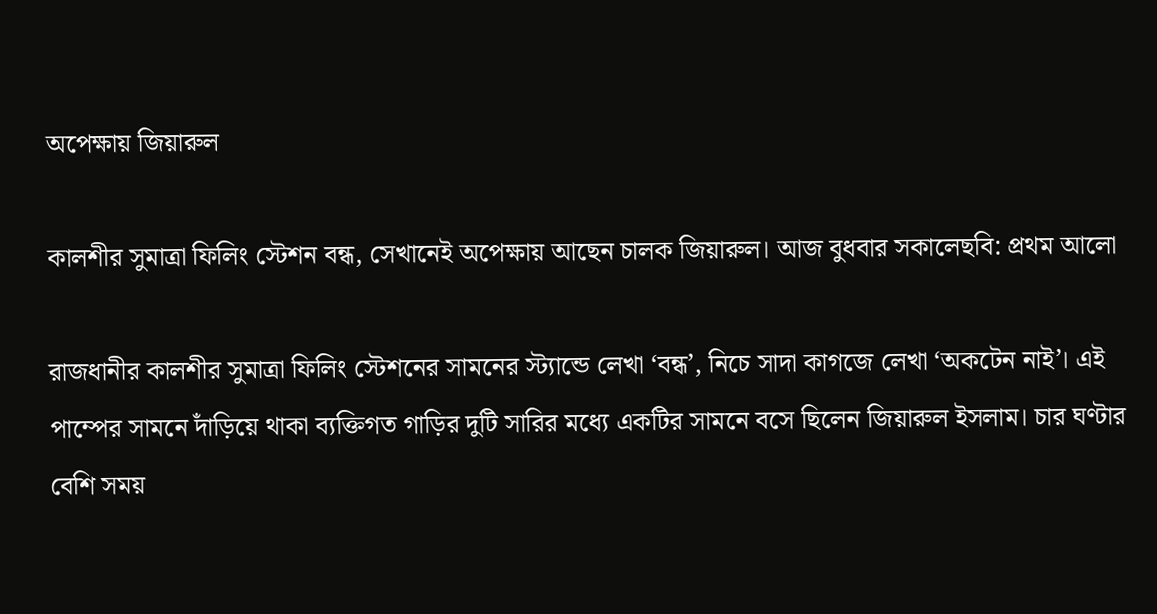অপেক্ষায় জিয়ারুল

কালশীর সুমাত্রা ফিলিং স্টেশন বন্ধ, সেখানেই অপেক্ষায় আছেন চালক জিয়ারুল। আজ বুধবার সকালেছবি: প্রথম আলো

রাজধানীর কালশীর সুমাত্রা ফিলিং স্টেশনের সামনের স্ট্যান্ডে লেখা ‘বন্ধ’, নিচে সাদা কাগজে লেখা ‘অকটেন নাই’। এই পাম্পের সামনে দাঁড়িয়ে থাকা ব্যক্তিগত গাড়ির দুটি সারির মধ্যে একটির সামনে বসে ছিলেন জিয়ারুল ইসলাম। চার ঘণ্টার বেশি সময়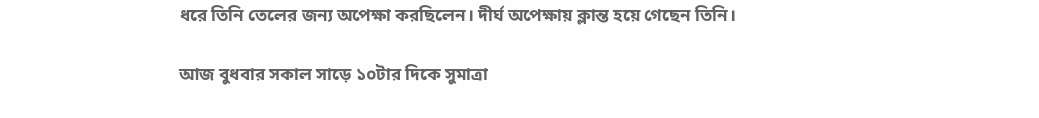ধরে তিনি তেলের জন্য অপেক্ষা করছিলেন। দীর্ঘ অপেক্ষায় ক্লান্ত হয়ে গেছেন তিনি।

আজ বুধবার সকাল সাড়ে ১০টার দিকে সুমাত্রা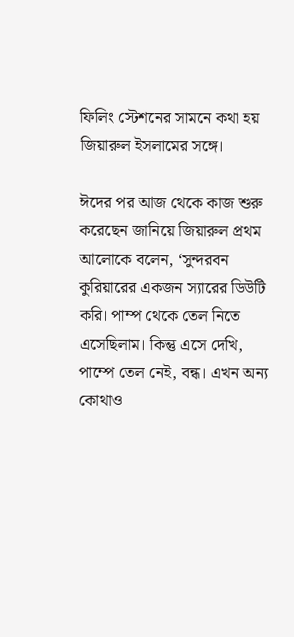ফিলিং স্টেশনের সামনে কথা হয় জিয়ারুল ইসলামের সঙ্গে।

ঈদের পর আজ থেকে কাজ শুরু করেছেন জানিয়ে জিয়ারুল প্রথম আলোকে বলেন, ‘সুন্দরবন কুরিয়ারের একজন স্যারের ডিউটি করি। পাম্প থেকে তেল নিতে এসেছিলাম। কিন্তু এসে দেখি, পাম্পে তেল নেই, বন্ধ। এখন অন্য কোথাও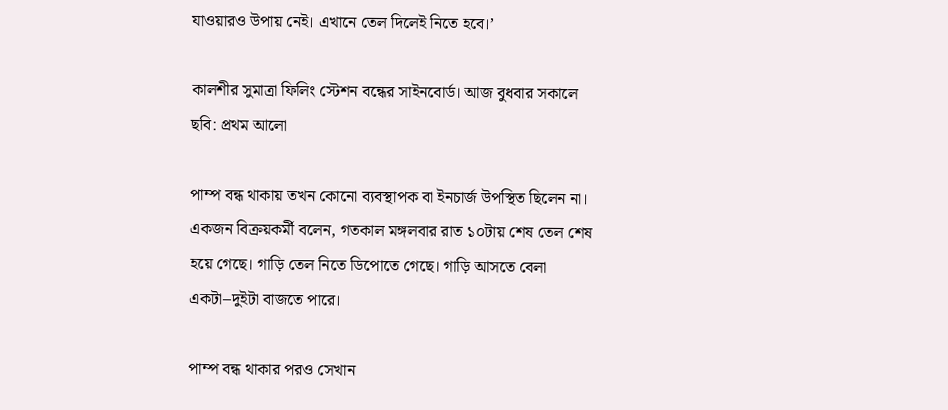যাওয়ারও উপায় নেই। এখানে তেল দিলেই নিতে হবে।’

কালশীর সুমাত্রা ফিলিং স্টেশন বন্ধের সাইনবোর্ড। আজ বুধবার সকালে
ছবি: প্রথম আলো

পাম্প বন্ধ থাকায় তখন কোনো ব্যবস্থাপক বা ইনচার্জ উপস্থিত ছিলেন না। একজন বিক্রয়কর্মী বলেন, গতকাল মঙ্গলবার রাত ১০টায় শেষ তেল শেষ হয়ে গেছে। গাড়ি তেল নিতে ডিপোতে গেছে। গাড়ি আসতে বেলা একটা–দুইটা বাজতে পারে।

পাম্প বন্ধ থাকার পরও সেখান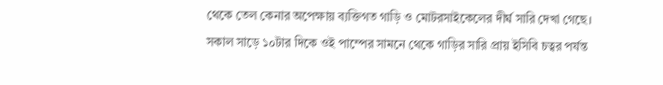থেকে তেল কেনার অপেক্ষায় ব্যক্তিগত গাড়ি ও মোটরসাইকেলের দীর্ঘ সারি দেখা গেছে। সকাল সাড়ে ১০টার দিকে ওই পাম্পের সামনে থেকে গাড়ির সারি প্রায় ইসিবি চত্বর পর্যন্ত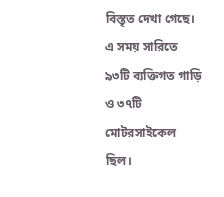বিস্তৃত দেখা গেছে। এ সময় সারিতে ৯৩টি ব্যক্তিগত গাড়ি ও ৩৭টি মোটরসাইকেল ছিল।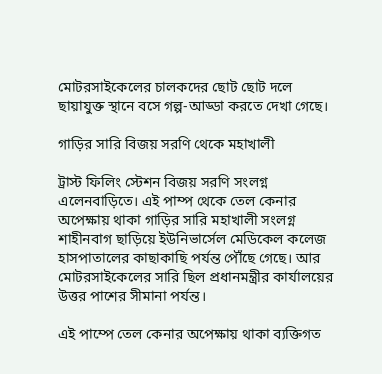মোটরসাইকেলের চালকদের ছোট ছোট দলে ছায়াযুক্ত স্থানে বসে গল্প-আড্ডা করতে দেখা গেছে।

গাড়ির সারি বিজয় সরণি থেকে মহাখালী

ট্রাস্ট ফিলিং স্টেশন বিজয় সরণি সংলগ্ন এলেনবাড়িতে। এই পাম্প থেকে তেল কেনার অপেক্ষায় থাকা গাড়ির সারি মহাখালী সংলগ্ন শাহীনবাগ ছাড়িয়ে ইউনিভার্সেল মেডিকেল কলেজ হাসপাতালের কাছাকাছি পর্যন্ত পৌঁছে গেছে। আর মোটরসাইকেলের সারি ছিল প্রধানমন্ত্রীর কার্যালয়ের উত্তর পাশের সীমানা পর্যন্ত।

এই পাম্পে তেল কেনার অপেক্ষায় থাকা ব্যক্তিগত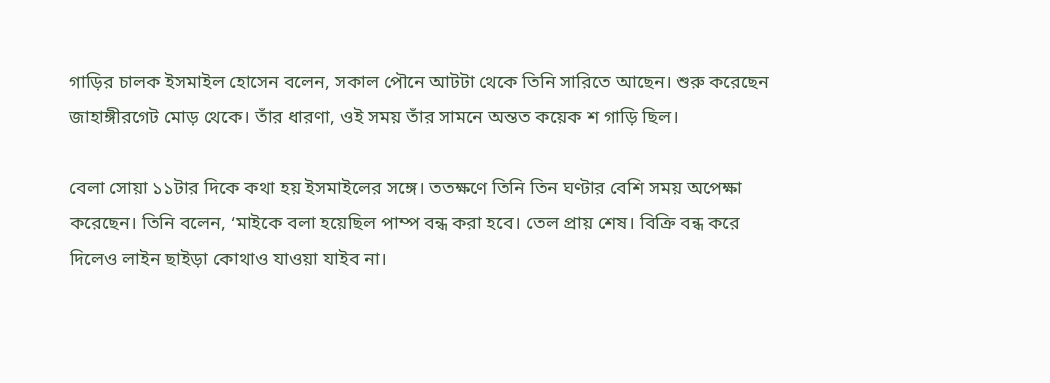গাড়ির চালক ইসমাইল হোসেন বলেন, সকাল পৌনে আটটা থেকে তিনি সারিতে আছেন। শুরু করেছেন জাহাঙ্গীরগেট মোড় থেকে। তাঁর ধারণা, ওই সময় তাঁর সামনে অন্তত কয়েক শ গাড়ি ছিল।

বেলা সোয়া ১১টার দিকে কথা হয় ইসমাইলের সঙ্গে। ততক্ষণে তিনি তিন ঘণ্টার বেশি সময় অপেক্ষা করেছেন। তিনি বলেন, ‘মাইকে বলা হয়েছিল পাম্প বন্ধ করা হবে। তেল প্রায় শেষ। বিক্রি বন্ধ করে দিলেও লাইন ছাইড়া কোথাও যাওয়া যাইব না।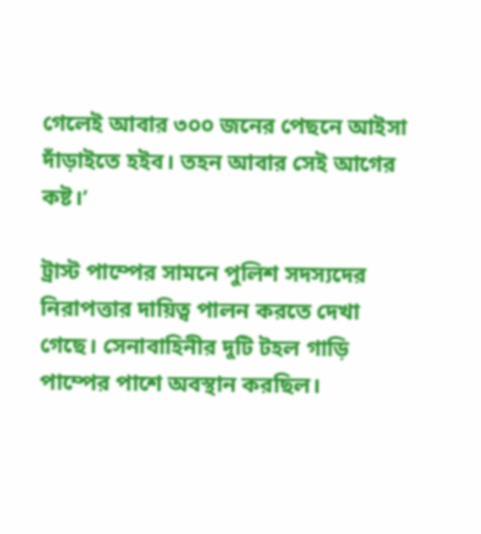গেলেই আবার ৩০০ জনের পেছনে আইসা দাঁড়াইতে হইব। তহন আবার সেই আগের কষ্ট।’

ট্রাস্ট পাম্পের সামনে পুলিশ সদস্যদের নিরাপত্তার দায়িত্ব পালন করতে দেখা গেছে। সেনাবাহিনীর দুটি টহল গাড়ি পাম্পের পাশে অবস্থান করছিল।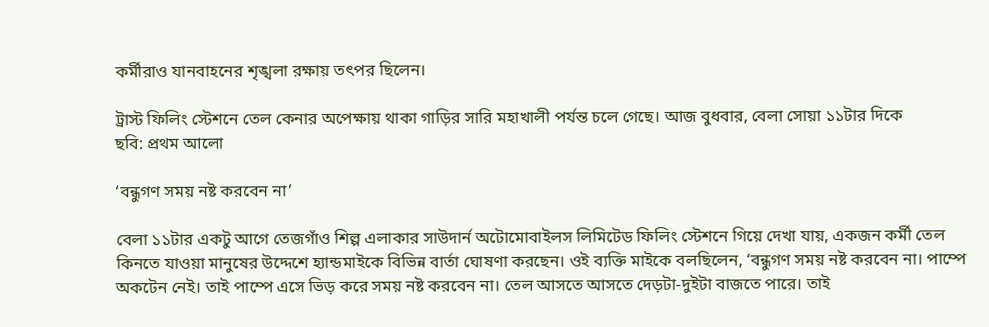কর্মীরাও যানবাহনের শৃঙ্খলা রক্ষায় তৎপর ছিলেন।

ট্রাস্ট ফিলিং স্টেশনে তেল কেনার অপেক্ষায় থাকা গাড়ির সারি মহাখালী পর্যন্ত চলে গেছে। আজ বুধবার, বেলা সোয়া ১১টার দিকে
ছবি: প্রথম আলো

‘বন্ধুগণ সময় নষ্ট করবেন না’

বেলা ১১টার একটু আগে তেজগাঁও শিল্প এলাকার সাউদার্ন অটোমোবাইলস লিমিটেড ফিলিং স্টেশনে গিয়ে দেখা যায়, একজন কর্মী তেল কিনতে যাওয়া মানুষের উদ্দেশে হ্যান্ডমাইকে বিভিন্ন বার্তা ঘোষণা করছেন। ওই ব্যক্তি মাইকে বলছিলেন, ‘বন্ধুগণ সময় নষ্ট করবেন না। পাম্পে অকটেন নেই। তাই পাম্পে এসে ভিড় করে সময় নষ্ট করবেন না। তেল আসতে আসতে দেড়টা-দুইটা বাজতে পারে। তাই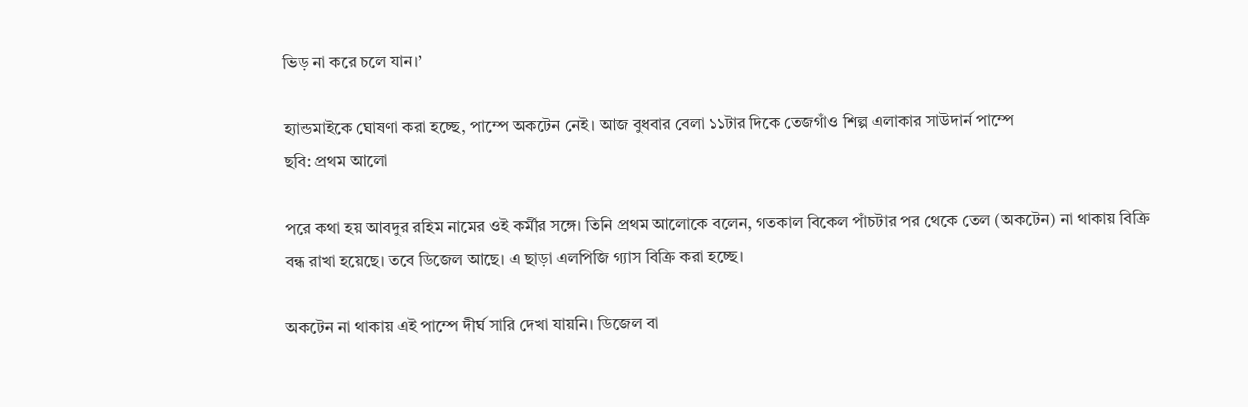ভিড় না করে চলে যান।’

হ্যান্ডমাইকে ঘোষণা করা হচ্ছে, পাম্পে অকটেন নেই। আজ বুধবার বেলা ১১টার দিকে তেজগাঁও শিল্প এলাকার সাউদার্ন পাম্পে
ছবি: প্রথম আলো

পরে কথা হয় আবদুর রহিম নামের ওই কর্মীর সঙ্গে। তিনি প্রথম আলোকে বলেন, গতকাল বিকেল পাঁচটার পর থেকে তেল (অকটেন) না থাকায় বিক্রি বন্ধ রাখা হয়েছে। তবে ডিজেল আছে। এ ছাড়া এলপিজি গ্যাস বিক্রি করা হচ্ছে।

অকটেন না থাকায় এই পাম্পে দীর্ঘ সারি দেখা যায়নি। ডিজেল বা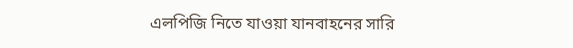এলপিজি নিতে যাওয়া যানবাহনের সারি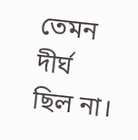তেমন দীর্ঘ ছিল না।